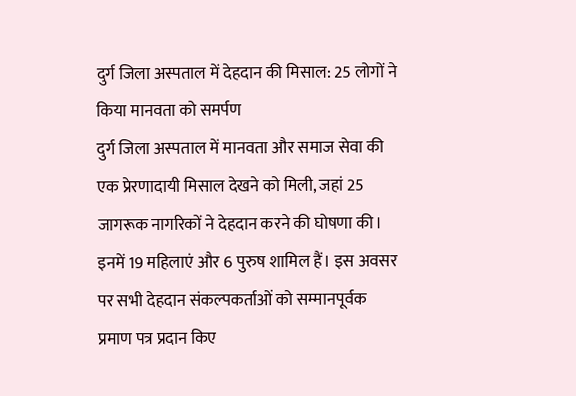दुर्ग जिला अस्पताल में देहदान की मिसाल: 25 लोगों ने किया मानवता को समर्पण
दुर्ग जिला अस्पताल में मानवता और समाज सेवा की एक प्रेरणादायी मिसाल देखने को मिली, जहां 25 जागरूक नागरिकों ने देहदान करने की घोषणा की। इनमें 19 महिलाएं और 6 पुरुष शामिल हैं। इस अवसर पर सभी देहदान संकल्पकर्ताओं को सम्मानपूर्वक प्रमाण पत्र प्रदान किए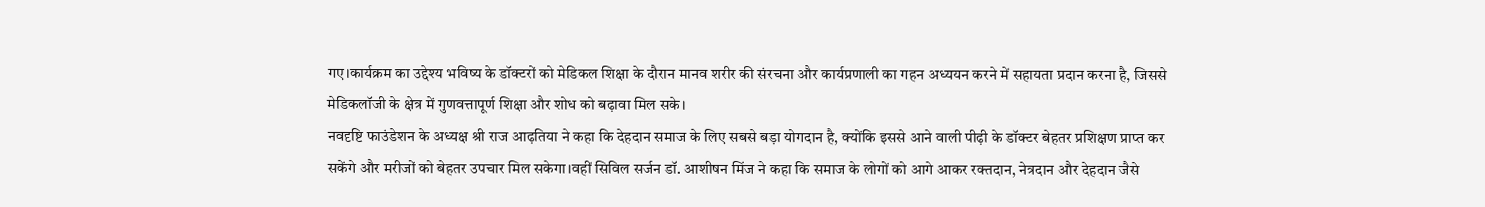गए।कार्यक्रम का उद्देश्य भविष्य के डॉक्टरों को मेडिकल शिक्षा के दौरान मानव शरीर की संरचना और कार्यप्रणाली का गहन अध्ययन करने में सहायता प्रदान करना है, जिससे मेडिकलॉजी के क्षेत्र में गुणवत्तापूर्ण शिक्षा और शोध को बढ़ावा मिल सके।
नवदृष्टि फाउंडेशन के अध्यक्ष श्री राज आढ़तिया ने कहा कि देहदान समाज के लिए सबसे बड़ा योगदान है, क्योंकि इससे आने वाली पीढ़ी के डॉक्टर बेहतर प्रशिक्षण प्राप्त कर सकेंगे और मरीजों को बेहतर उपचार मिल सकेगा।वहीं सिविल सर्जन डॉ. आशीषन मिंज ने कहा कि समाज के लोगों को आगे आकर रक्तदान, नेत्रदान और देहदान जैसे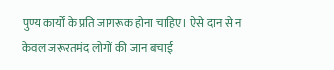पुण्य कार्यों के प्रति जागरूक होना चाहिए। ऐसे दान से न केवल जरूरतमंद लोगों की जान बचाई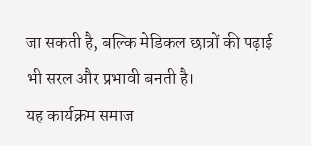जा सकती है, बल्कि मेडिकल छात्रों की पढ़ाई भी सरल और प्रभावी बनती है।
यह कार्यक्रम समाज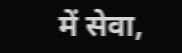में सेवा,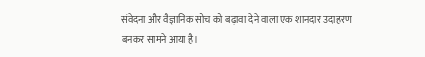संवेदना और वैज्ञानिक सोच को बढ़ावा देने वाला एक शानदार उदाहरण बनकर सामने आया है।